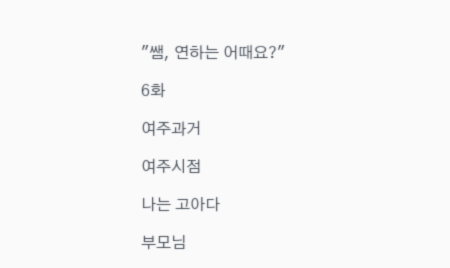"쌤, 연하는 어때요?"

6화

여주과거

여주시점

나는 고아다

부모님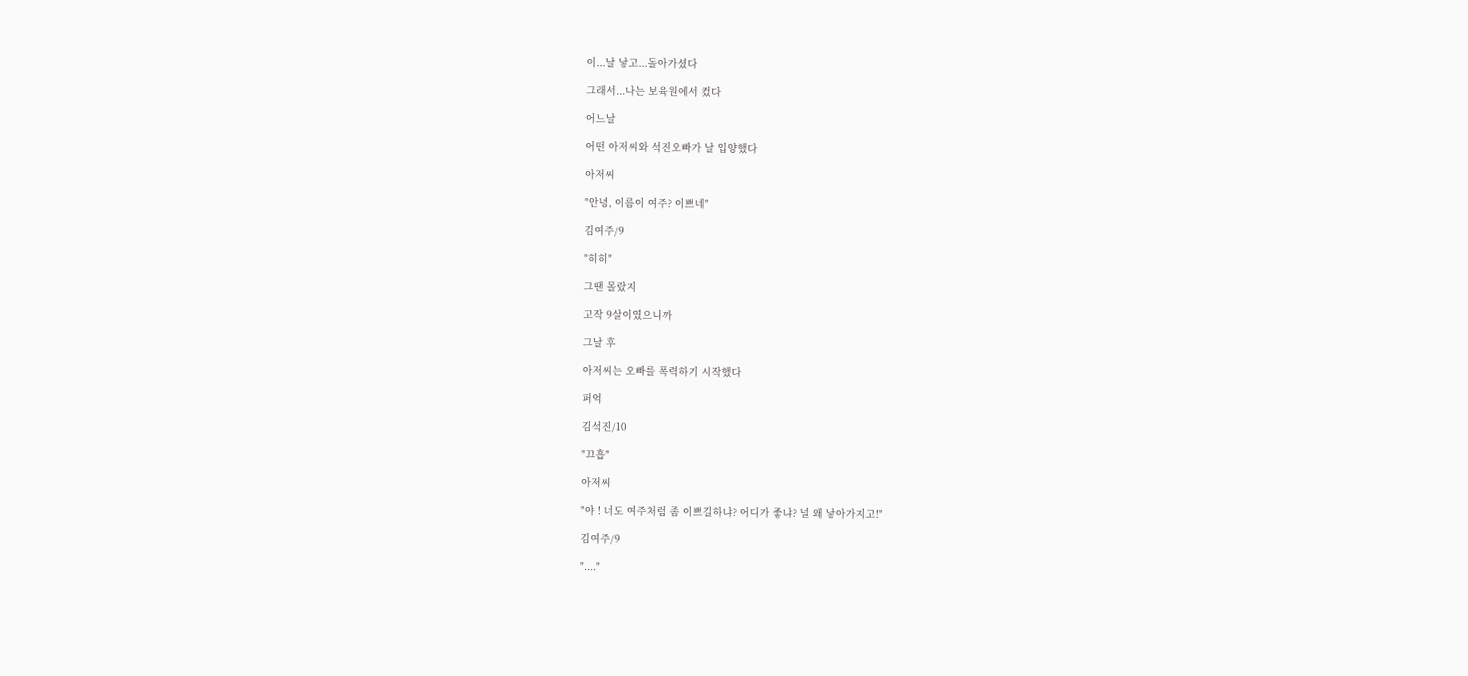이...날 낳고...돌아가셨다

그래서...나는 보육원에서 컸다

어느날

어떤 아저씨와 석진오빠가 날 입양했다

아저씨

"안녕, 이름이 여주? 이쁘네"

김여주/9

"히히"

그땐 몰랐지

고작 9살이였으니까

그날 후

아저씨는 오빠를 폭력하기 시작했다

퍼억

김석진/10

"끄흡"

아저씨

"야 ! 너도 여주처럼 좀 이쁘길하냐? 어디가 좋냐? 널 왜 낳아가지고!"

김여주/9

"...."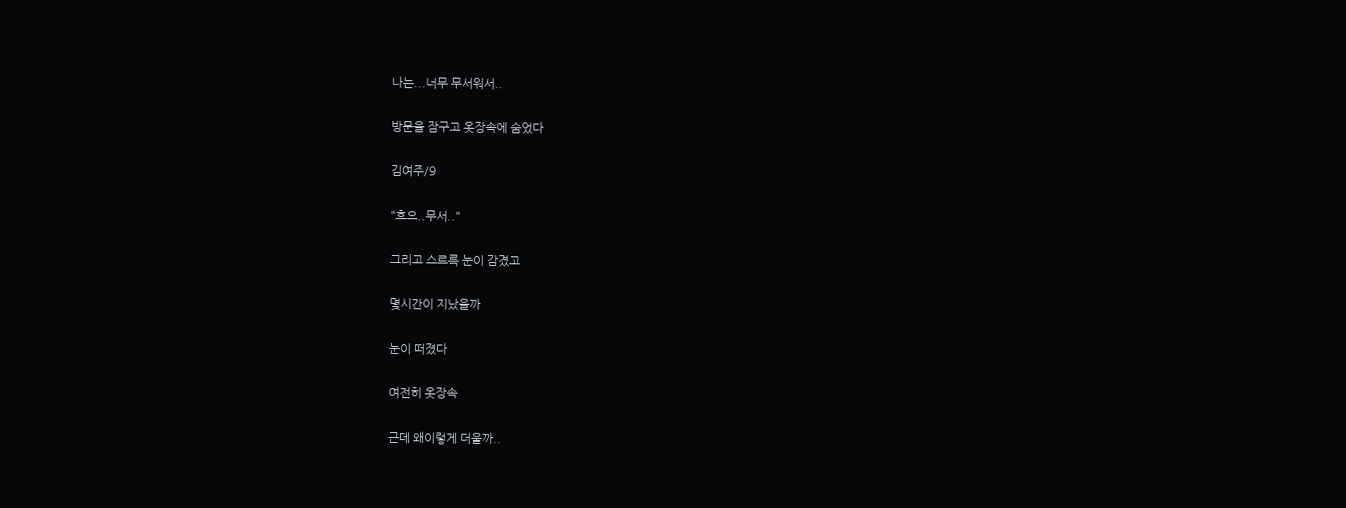나는...너무 무서워서..

방문을 잠구고 옷장속에 숨었다

김여주/9

"흐으..무서.."

그리고 스르륵 눈이 감겼고

몇시간이 지났을까

눈이 떠졌다

여전히 옷장속

근데 왜이렇게 더울까..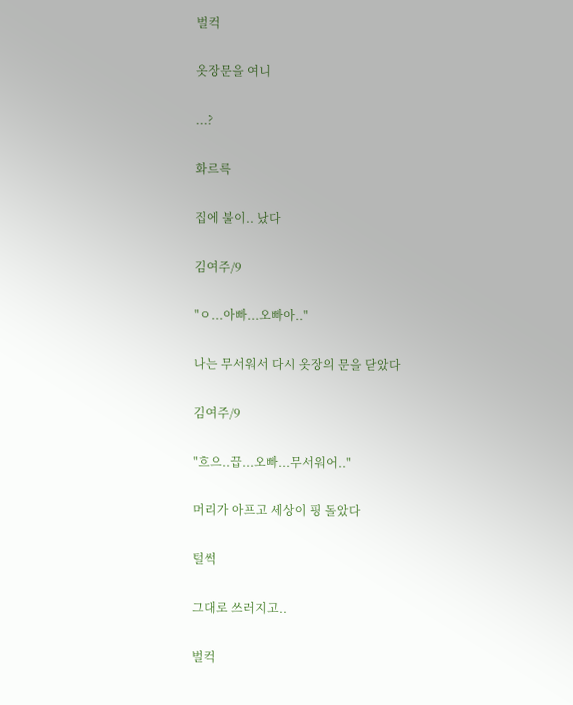벌컥

옷장문을 여니

...?

화르륵

집에 불이.. 났다

김여주/9

"ㅇ...아빠...오빠아.."

나는 무서워서 다시 옷장의 문을 닫았다

김여주/9

"흐으..끕...오빠...무서워어.."

머리가 아프고 세상이 핑 돌았다

털썩

그대로 쓰러지고..

벌컥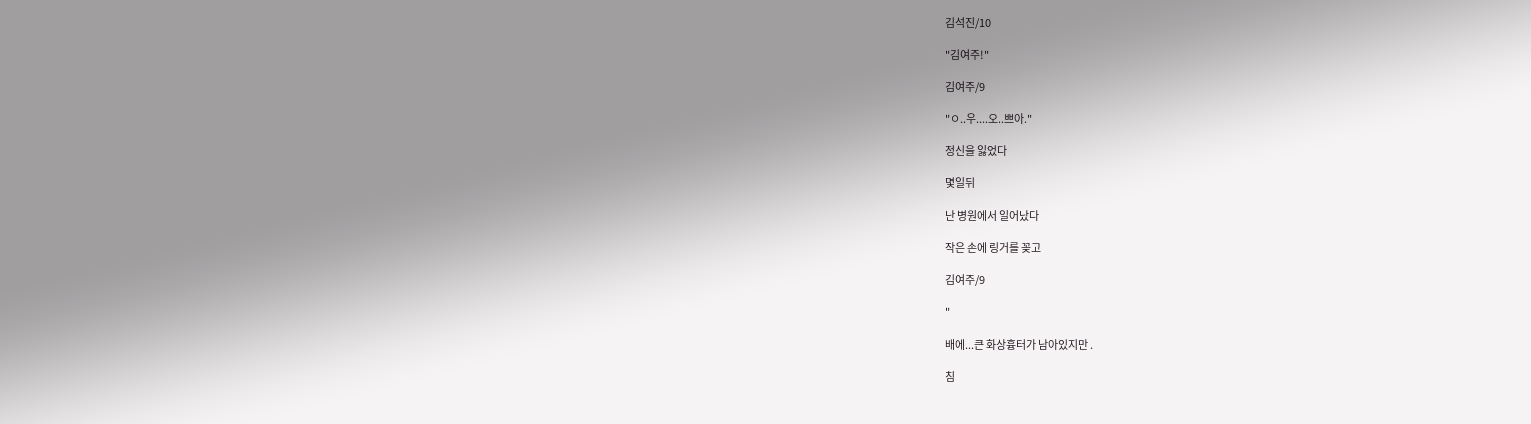김석진/10

"김여주!"

김여주/9

"ㅇ..우....오..쁘아."

정신을 잃었다

몇일뒤

난 병원에서 일어났다

작은 손에 링거를 꽂고

김여주/9

"

배에...큰 화상흉터가 남아있지만 .

침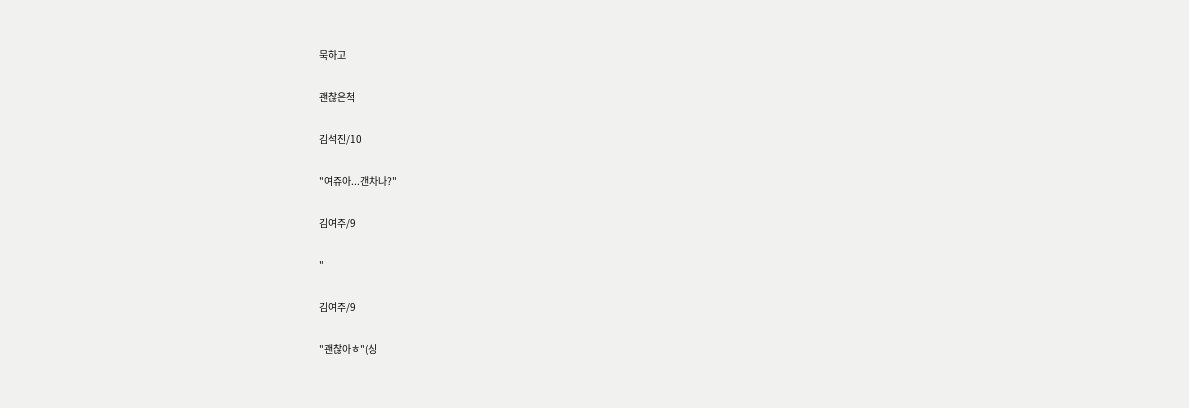묵하고

괜찮은척

김석진/10

"여쥬아...갠차나?"

김여주/9

"

김여주/9

"괜찮아ㅎ"(싱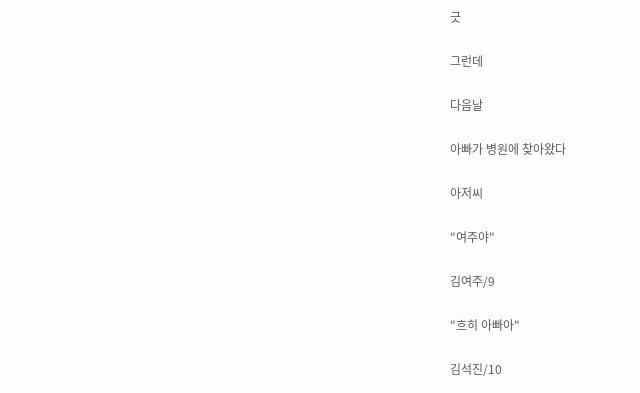긋

그런데

다음날

아빠가 병원에 찾아왔다

아저씨

"여주야"

김여주/9

"흐히 아빠아"

김석진/10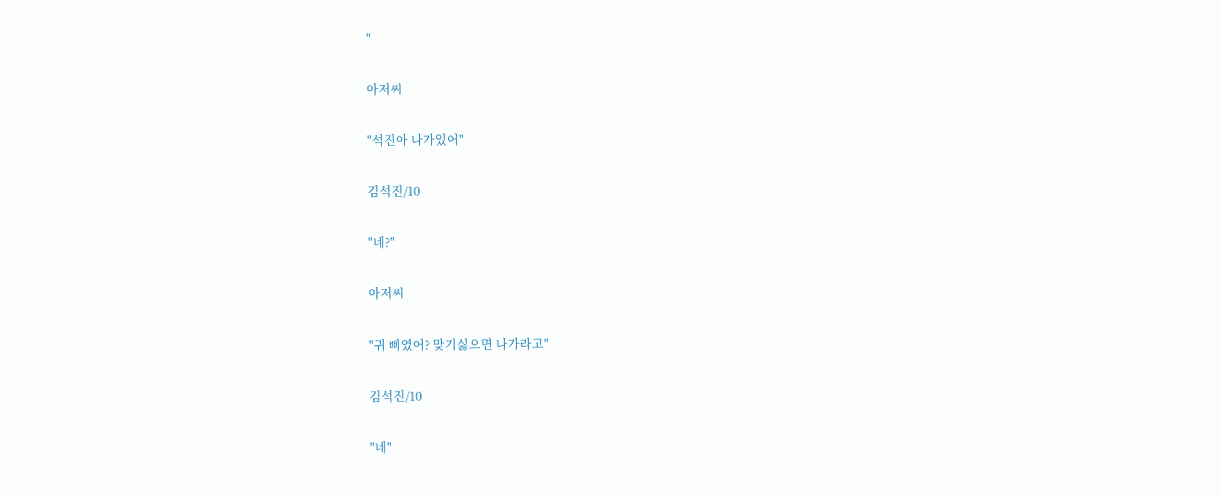"

아저씨

"석진아 나가있어"

김석진/10

"네?"

아저씨

"귀 삐였어? 맞기싫으면 나가라고"

김석진/10

"네"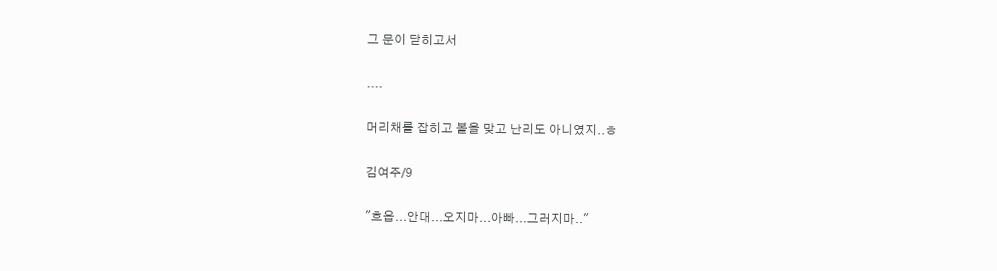그 문이 닫히고서

....

머리채를 잡히고 볼을 맞고 난리도 아니였지..ㅎ

김여주/9

"흐읍...안대...오지마...아빠...그러지마.."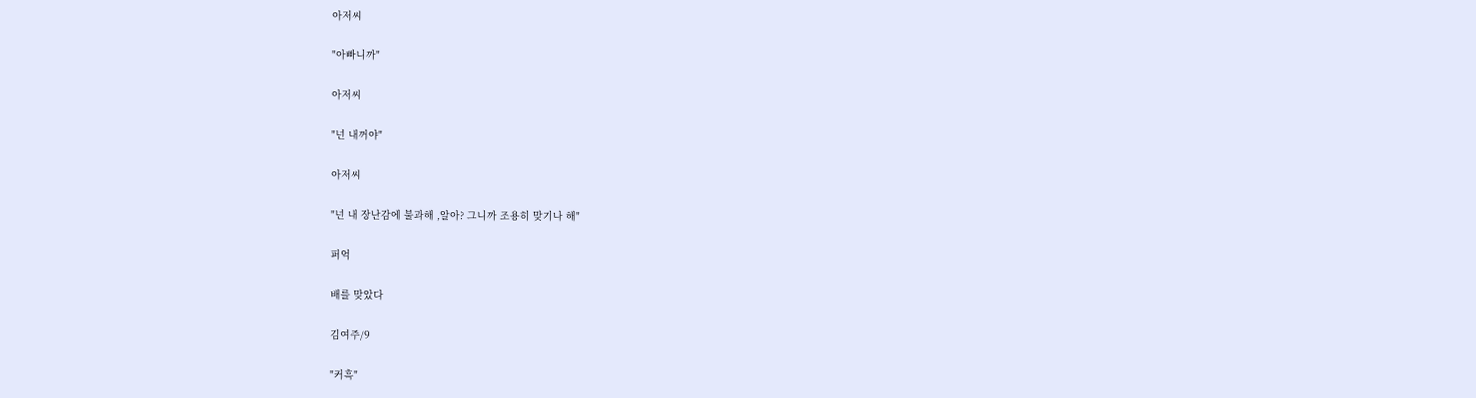아저씨

"아빠니까"

아저씨

"넌 내꺼야"

아저씨

"넌 내 장난감에 불과해 ,알아? 그니까 조용히 맞기나 해"

퍼억

배를 맞았다

김여주/9

"커흑"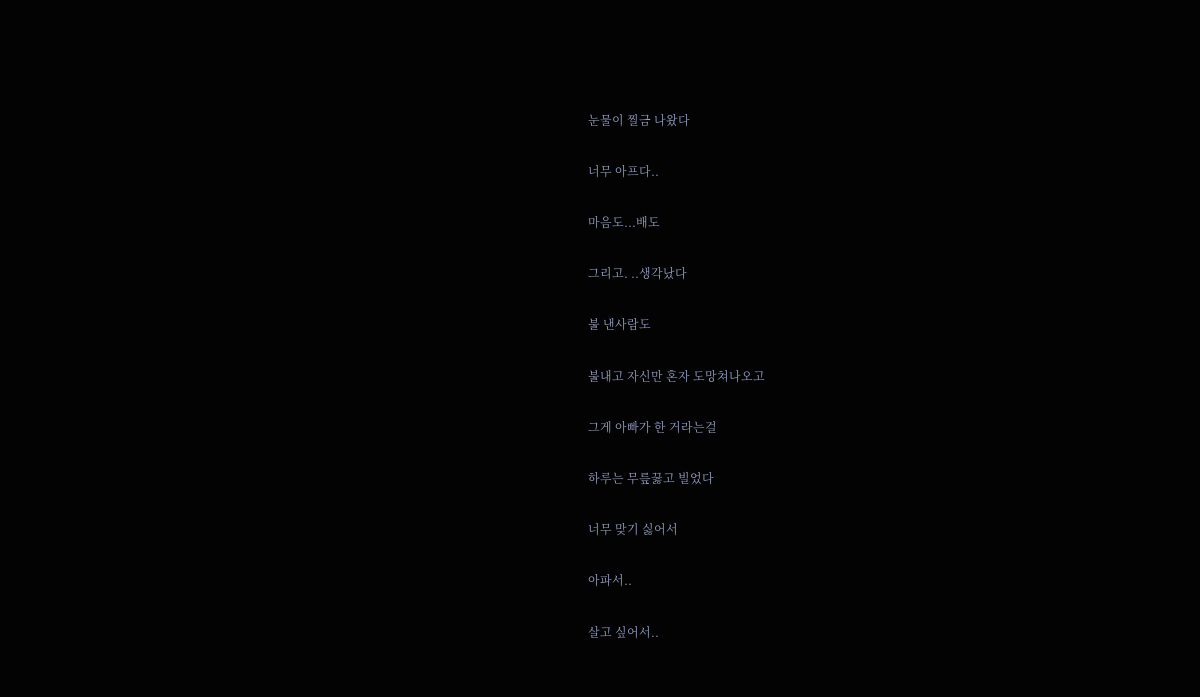눈물이 찔금 나왔다

너무 아프다..

마음도...배도

그리고. ..생각났다

불 낸사람도

불내고 자신만 혼자 도망쳐나오고

그게 아빠가 한 거라는걸

하루는 무릎꿇고 빌었다

너무 맞기 싫어서

아파서..

살고 싶어서..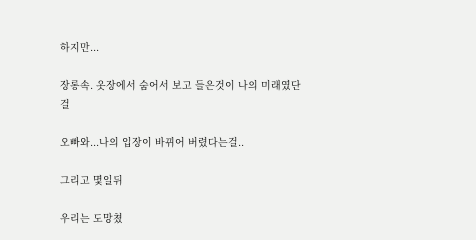하지만...

장롱속. 옷장에서 숨어서 보고 들은것이 나의 미래였단걸

오빠와...나의 입장이 바뀌어 버렸다는걸..

그리고 몇일뒤

우리는 도망쳤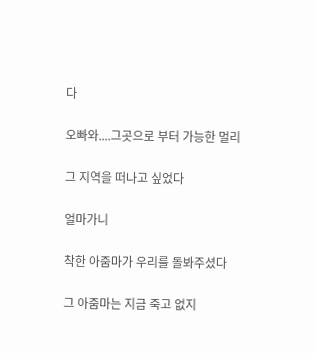다

오빠와....그곳으로 부터 가능한 멀리

그 지역을 떠나고 싶었다

얼마가니

착한 아줌마가 우리를 돌봐주셨다

그 아줌마는 지금 죽고 없지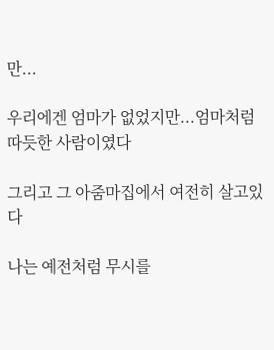만...

우리에겐 엄마가 없었지만...엄마처럼 따듯한 사람이였다

그리고 그 아줌마집에서 여전히 살고있다

나는 예전처럼 무시를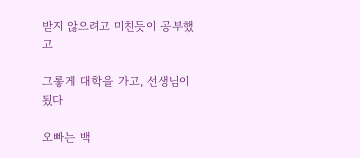받지 않으려고 미친듯이 공부했고

그롷게 대학을 가고, 선생님이 됬다

오빠는 백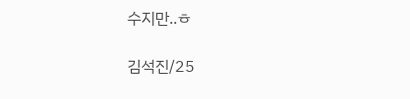수지만..ㅎ

김석진/25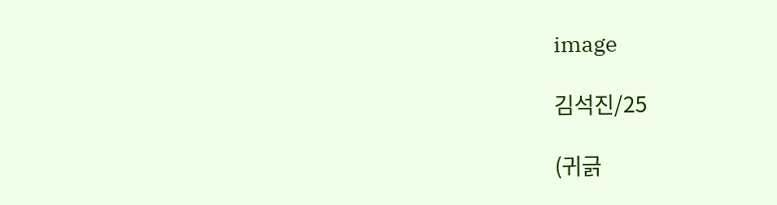image

김석진/25

(귀긁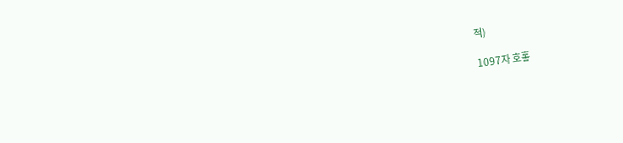적)

1097자 호홓